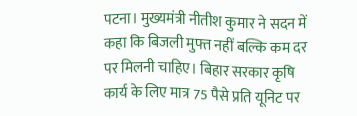पटना। मुख्यमंत्री नीतीश कुमार ने सदन में कहा कि बिजली मुफ्त नहीं बल्कि कम दर पर मिलनी चाहिए। बिहार सरकार कृषि कार्य के लिए मात्र 75 पैसे प्रति यूनिट पर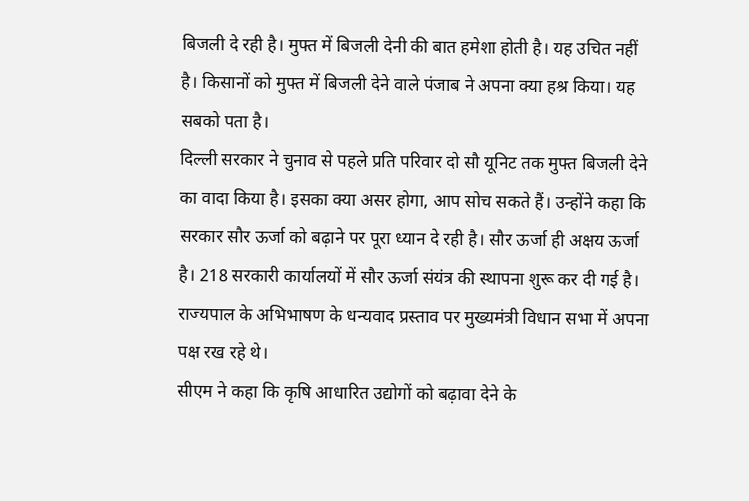बिजली दे रही है। मुफ्त में बिजली देनी की बात हमेशा होती है। यह उचित नहीं है। किसानों को मुफ्त में बिजली देने वाले पंजाब ने अपना क्या हश्र किया। यह सबको पता है।
दिल्ली सरकार ने चुनाव से पहले प्रति परिवार दो सौ यूनिट तक मुफ्त बिजली देने का वादा किया है। इसका क्या असर होगा, आप सोच सकते हैं। उन्होंने कहा कि सरकार सौर ऊर्जा को बढ़ाने पर पूरा ध्यान दे रही है। सौर ऊर्जा ही अक्षय ऊर्जा है। 218 सरकारी कार्यालयों में सौर ऊर्जा संयंत्र की स्थापना शुरू कर दी गई है। राज्यपाल के अभिभाषण के धन्यवाद प्रस्ताव पर मुख्यमंत्री विधान सभा में अपना पक्ष रख रहे थे।
सीएम ने कहा कि कृषि आधारित उद्योगों को बढ़ावा देने के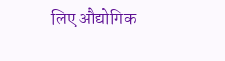लिए औद्योगिक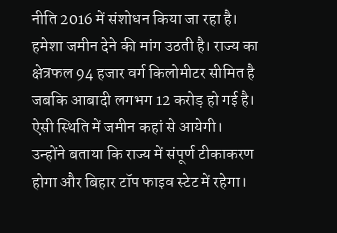नीति 2016 में संशोधन किया जा रहा है। हमेशा जमीन देने की मांग उठती है। राज्य का क्षेत्रफल 94 हजार वर्ग किलोमीटर सीमित है जबकि आबादी लगभग 12 करोड़ हो गई है। ऐसी स्थिति में जमीन कहां से आयेगी।
उन्होंने बताया कि राज्य में संपूर्ण टीकाकरण होगा और बिहार टॉप फाइव स्टेट में रहेगा।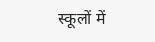स्कूलों में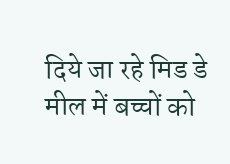दिये जा रहे मिड डे मील में बच्चों को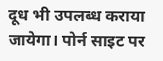दूध भी उपलब्ध कराया जायेगा। पोर्न साइट पर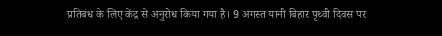प्रतिबंध के लिए केंद्र से अनुरोध किया गया है। 9 अगस्त यानी बिहार पृथ्वी दिवस पर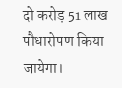दो करोड़ 51 लाख पौधारोपण किया जायेगा।